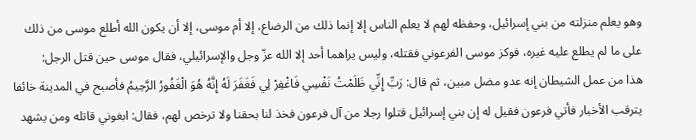وهو يعلم منزلته من بني إسرائيل، وحفظه لهم لا يعلم الناس إلا إنما ذلك من الرضاع، إلا أم موسى، إلا أن يكون الله أطلع موسى من ذلك على ما لم يطلع عليه غيره، فوكز موسى الفرعوني فقتله، وليس يراهما أحد إلا الله عزّ وجل والإسرائيلي، فقال موسى حين قتل الرجل:
هذا من عمل الشيطان إنه عدو مضل مبين، ثم قال: رَبِّ إِنِّي ظَلَمْتُ نَفْسِي فَاغْفِرْ لِي فَغَفَرَ لَهُ إِنَّهُ هُوَ الْغَفُورُ الرَّحِيمُ فأصبح في المدينة خائفا يترقب الأخبار فأتي فرعون فقيل له إن بني إسرائيل قتلوا رجلا من آل فرعون فخذ لنا بحقنا ولا ترخص لهم، فقال: ابغوني قاتله ومن يشهد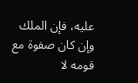عليه، فإن الملك وإن كان صفوة مع قومه لا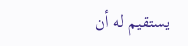يستقيم له أن